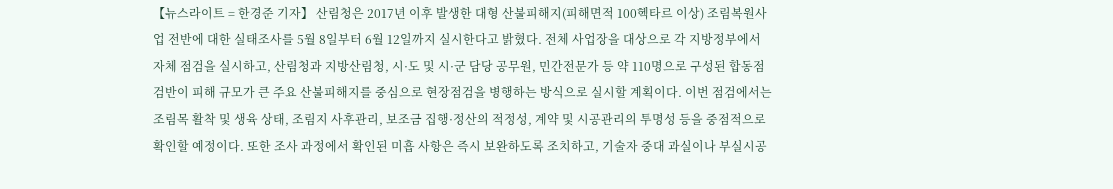【뉴스라이트 = 한경준 기자】 산림청은 2017년 이후 발생한 대형 산불피해지(피해면적 100헥타르 이상) 조림복원사업 전반에 대한 실태조사를 5월 8일부터 6월 12일까지 실시한다고 밝혔다. 전체 사업장을 대상으로 각 지방정부에서 자체 점검을 실시하고, 산림청과 지방산림청, 시·도 및 시·군 담당 공무원, 민간전문가 등 약 110명으로 구성된 합동점검반이 피해 규모가 큰 주요 산불피해지를 중심으로 현장점검을 병행하는 방식으로 실시할 계획이다. 이번 점검에서는 조림목 활착 및 생육 상태, 조림지 사후관리, 보조금 집행·정산의 적정성, 계약 및 시공관리의 투명성 등을 중점적으로 확인할 예정이다. 또한 조사 과정에서 확인된 미흡 사항은 즉시 보완하도록 조치하고, 기술자 중대 과실이나 부실시공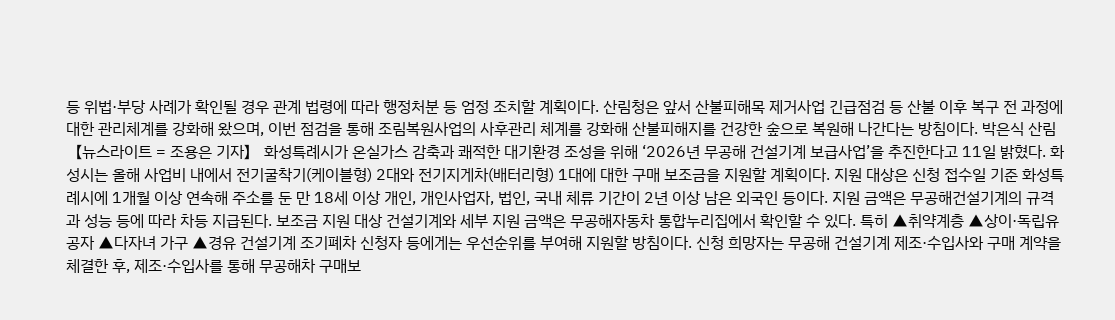등 위법·부당 사례가 확인될 경우 관계 법령에 따라 행정처분 등 엄정 조치할 계획이다. 산림청은 앞서 산불피해목 제거사업 긴급점검 등 산불 이후 복구 전 과정에 대한 관리체계를 강화해 왔으며, 이번 점검을 통해 조림복원사업의 사후관리 체계를 강화해 산불피해지를 건강한 숲으로 복원해 나간다는 방침이다. 박은식 산림
【뉴스라이트 = 조용은 기자】 화성특례시가 온실가스 감축과 쾌적한 대기환경 조성을 위해 ‘2026년 무공해 건설기계 보급사업’을 추진한다고 11일 밝혔다. 화성시는 올해 사업비 내에서 전기굴착기(케이블형) 2대와 전기지게차(배터리형) 1대에 대한 구매 보조금을 지원할 계획이다. 지원 대상은 신청 접수일 기준 화성특례시에 1개월 이상 연속해 주소를 둔 만 18세 이상 개인, 개인사업자, 법인, 국내 체류 기간이 2년 이상 남은 외국인 등이다. 지원 금액은 무공해건설기계의 규격과 성능 등에 따라 차등 지급된다. 보조금 지원 대상 건설기계와 세부 지원 금액은 무공해자동차 통합누리집에서 확인할 수 있다. 특히 ▲취약계층 ▲상이·독립유공자 ▲다자녀 가구 ▲경유 건설기계 조기폐차 신청자 등에게는 우선순위를 부여해 지원할 방침이다. 신청 희망자는 무공해 건설기계 제조·수입사와 구매 계약을 체결한 후, 제조·수입사를 통해 무공해차 구매보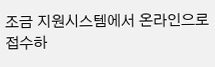조금 지원시스템에서 온라인으로 접수하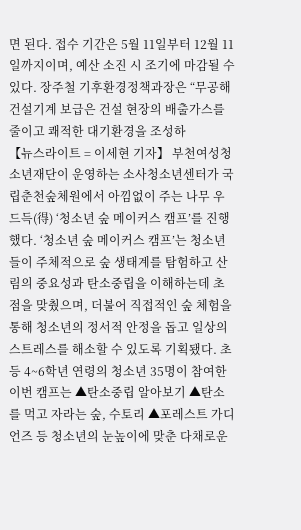면 된다. 접수 기간은 5월 11일부터 12월 11일까지이며, 예산 소진 시 조기에 마감될 수 있다. 장주철 기후환경정책과장은 “무공해건설기계 보급은 건설 현장의 배출가스를 줄이고 쾌적한 대기환경을 조성하
【뉴스라이트 = 이세현 기자】 부천여성청소년재단이 운영하는 소사청소년센터가 국립춘천숲체원에서 아낌없이 주는 나무 우드득(得) ‘청소년 숲 메이커스 캠프’를 진행했다. ‘청소년 숲 메이커스 캠프’는 청소년들이 주체적으로 숲 생태계를 탐험하고 산림의 중요성과 탄소중립을 이해하는데 초점을 맞췄으며, 더불어 직접적인 숲 체험을 통해 청소년의 정서적 안정을 돕고 일상의 스트레스를 해소할 수 있도록 기획됐다. 초등 4~6학년 연령의 청소년 35명이 참여한 이번 캠프는 ▲탄소중립 알아보기 ▲탄소를 먹고 자라는 숲, 수토리 ▲포레스트 가디언즈 등 청소년의 눈높이에 맞춘 다채로운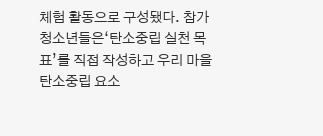체험 활동으로 구성됐다. 참가 청소년들은‘탄소중립 실천 목표’를 직접 작성하고 우리 마을 탄소중립 요소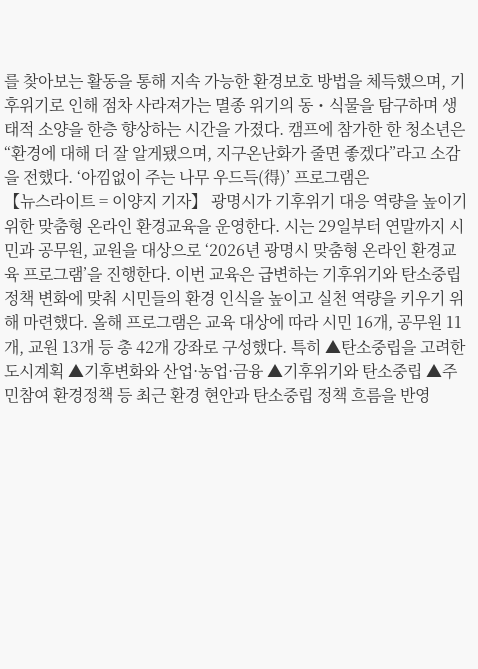를 찾아보는 활동을 통해 지속 가능한 환경보호 방법을 체득했으며, 기후위기로 인해 점차 사라져가는 멸종 위기의 동・식물을 탐구하며 생태적 소양을 한층 향상하는 시간을 가졌다. 캠프에 참가한 한 청소년은 “환경에 대해 더 잘 알게됐으며, 지구온난화가 줄면 좋겠다”라고 소감을 전했다. ‘아낌없이 주는 나무 우드득(得)’ 프로그램은
【뉴스라이트 = 이양지 기자】 광명시가 기후위기 대응 역량을 높이기 위한 맞춤형 온라인 환경교육을 운영한다. 시는 29일부터 연말까지 시민과 공무원, 교원을 대상으로 ‘2026년 광명시 맞춤형 온라인 환경교육 프로그램’을 진행한다. 이번 교육은 급변하는 기후위기와 탄소중립 정책 변화에 맞춰 시민들의 환경 인식을 높이고 실천 역량을 키우기 위해 마련했다. 올해 프로그램은 교육 대상에 따라 시민 16개, 공무원 11개, 교원 13개 등 총 42개 강좌로 구성했다. 특히 ▲탄소중립을 고려한 도시계획 ▲기후변화와 산업·농업·금융 ▲기후위기와 탄소중립 ▲주민참여 환경정책 등 최근 환경 현안과 탄소중립 정책 흐름을 반영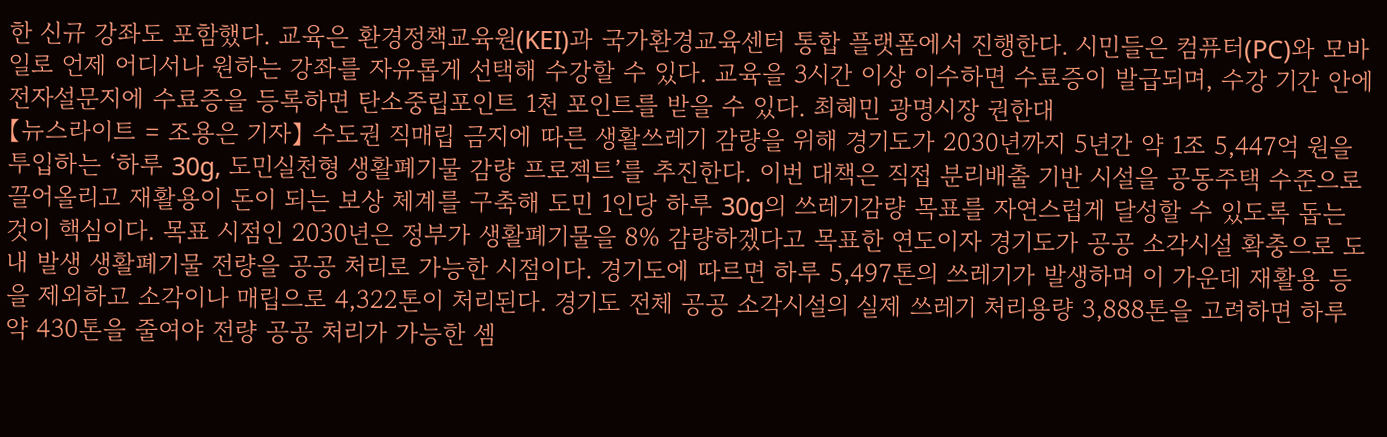한 신규 강좌도 포함했다. 교육은 환경정책교육원(KEI)과 국가환경교육센터 통합 플랫폼에서 진행한다. 시민들은 컴퓨터(PC)와 모바일로 언제 어디서나 원하는 강좌를 자유롭게 선택해 수강할 수 있다. 교육을 3시간 이상 이수하면 수료증이 발급되며, 수강 기간 안에 전자설문지에 수료증을 등록하면 탄소중립포인트 1천 포인트를 받을 수 있다. 최혜민 광명시장 권한대
【뉴스라이트 = 조용은 기자】 수도권 직매립 금지에 따른 생활쓰레기 감량을 위해 경기도가 2030년까지 5년간 약 1조 5,447억 원을 투입하는 ‘하루 30g, 도민실천형 생활폐기물 감량 프로젝트’를 추진한다. 이번 대책은 직접 분리배출 기반 시설을 공동주택 수준으로 끌어올리고 재활용이 돈이 되는 보상 체계를 구축해 도민 1인당 하루 30g의 쓰레기감량 목표를 자연스럽게 달성할 수 있도록 돕는 것이 핵심이다. 목표 시점인 2030년은 정부가 생활폐기물을 8% 감량하겠다고 목표한 연도이자 경기도가 공공 소각시설 확충으로 도내 발생 생활폐기물 전량을 공공 처리로 가능한 시점이다. 경기도에 따르면 하루 5,497톤의 쓰레기가 발생하며 이 가운데 재활용 등을 제외하고 소각이나 매립으로 4,322톤이 처리된다. 경기도 전체 공공 소각시설의 실제 쓰레기 처리용량 3,888톤을 고려하면 하루 약 430톤을 줄여야 전량 공공 처리가 가능한 셈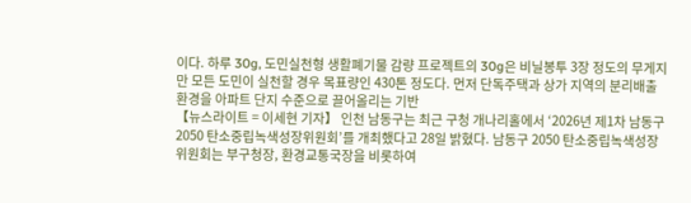이다. 하루 30g, 도민실천형 생활폐기물 감량 프로젝트의 30g은 비닐봉투 3장 정도의 무게지만 모든 도민이 실천할 경우 목표량인 430톤 정도다. 먼저 단독주택과 상가 지역의 분리배출 환경을 아파트 단지 수준으로 끌어올리는 기반
【뉴스라이트 = 이세현 기자】 인천 남동구는 최근 구청 개나리홀에서 ‘2026년 제1차 남동구 2050 탄소중립녹색성장위원회’를 개최했다고 28일 밝혔다. 남동구 2050 탄소중립녹색성장위원회는 부구청장, 환경교통국장을 비롯하여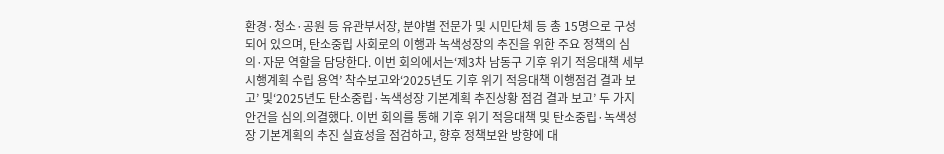환경·청소·공원 등 유관부서장, 분야별 전문가 및 시민단체 등 총 15명으로 구성되어 있으며, 탄소중립 사회로의 이행과 녹색성장의 추진을 위한 주요 정책의 심의·자문 역할을 담당한다. 이번 회의에서는‘제3차 남동구 기후 위기 적응대책 세부 시행계획 수립 용역’ 착수보고와‘2025년도 기후 위기 적응대책 이행점검 결과 보고’ 및‘2025년도 탄소중립·녹색성장 기본계획 추진상황 점검 결과 보고’ 두 가지 안건을 심의․의결했다. 이번 회의를 통해 기후 위기 적응대책 및 탄소중립·녹색성장 기본계획의 추진 실효성을 점검하고, 향후 정책보완 방향에 대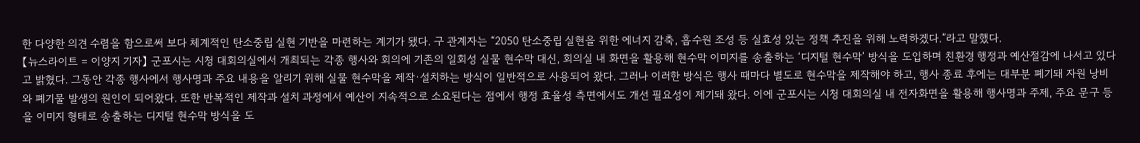한 다양한 의견 수렴을 함으로써 보다 체계적인 탄소중립 실현 기반을 마련하는 계기가 됐다. 구 관계자는 “2050 탄소중립 실현을 위한 에너지 감축, 흡수원 조성 등 실효성 있는 정책 추진을 위해 노력하겠다.”라고 말했다.
【뉴스라이트 = 이양지 기자】 군포시는 시청 대회의실에서 개최되는 각종 행사와 회의에 기존의 일회성 실물 현수막 대신, 회의실 내 화면을 활용해 현수막 이미지를 송출하는 ‘디지털 현수막’ 방식을 도입하며 친환경 행정과 예산절감에 나서고 있다고 밝혔다. 그동안 각종 행사에서 행사명과 주요 내용을 알리기 위해 실물 현수막을 제작·설치하는 방식이 일반적으로 사용되어 왔다. 그러나 이러한 방식은 행사 때마다 별도로 현수막을 제작해야 하고, 행사 종료 후에는 대부분 폐기돼 자원 낭비와 폐기물 발생의 원인이 되어왔다. 또한 반복적인 제작과 설치 과정에서 예산이 지속적으로 소요된다는 점에서 행정 효율성 측면에서도 개선 필요성이 제기돼 왔다. 이에 군포시는 시청 대회의실 내 전자화면을 활용해 행사명과 주제, 주요 문구 등을 이미지 형태로 송출하는 디지털 현수막 방식을 도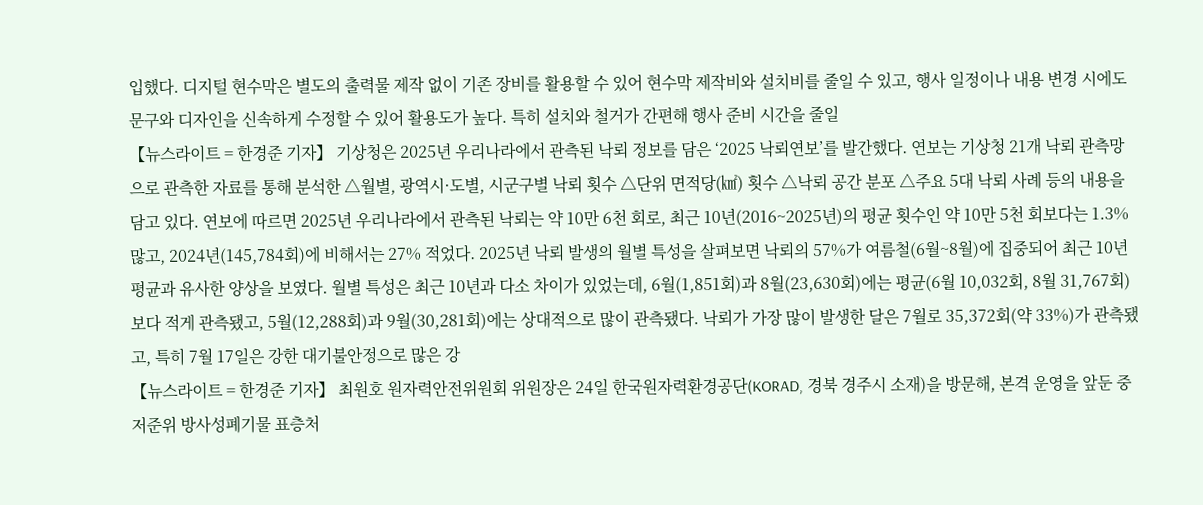입했다. 디지털 현수막은 별도의 출력물 제작 없이 기존 장비를 활용할 수 있어 현수막 제작비와 설치비를 줄일 수 있고, 행사 일정이나 내용 변경 시에도 문구와 디자인을 신속하게 수정할 수 있어 활용도가 높다. 특히 설치와 철거가 간편해 행사 준비 시간을 줄일
【뉴스라이트 = 한경준 기자】 기상청은 2025년 우리나라에서 관측된 낙뢰 정보를 담은 ‘2025 낙뢰연보’를 발간했다. 연보는 기상청 21개 낙뢰 관측망으로 관측한 자료를 통해 분석한 △월별, 광역시·도별, 시군구별 낙뢰 횟수 △단위 면적당(㎢) 횟수 △낙뢰 공간 분포 △주요 5대 낙뢰 사례 등의 내용을 담고 있다. 연보에 따르면 2025년 우리나라에서 관측된 낙뢰는 약 10만 6천 회로, 최근 10년(2016~2025년)의 평균 횟수인 약 10만 5천 회보다는 1.3% 많고, 2024년(145,784회)에 비해서는 27% 적었다. 2025년 낙뢰 발생의 월별 특성을 살펴보면 낙뢰의 57%가 여름철(6월~8월)에 집중되어 최근 10년 평균과 유사한 양상을 보였다. 월별 특성은 최근 10년과 다소 차이가 있었는데, 6월(1,851회)과 8월(23,630회)에는 평균(6월 10,032회, 8월 31,767회)보다 적게 관측됐고, 5월(12,288회)과 9월(30,281회)에는 상대적으로 많이 관측됐다. 낙뢰가 가장 많이 발생한 달은 7월로 35,372회(약 33%)가 관측됐고, 특히 7월 17일은 강한 대기불안정으로 많은 강
【뉴스라이트 = 한경준 기자】 최원호 원자력안전위원회 위원장은 24일 한국원자력환경공단(KORAD, 경북 경주시 소재)을 방문해, 본격 운영을 앞둔 중저준위 방사성폐기물 표층처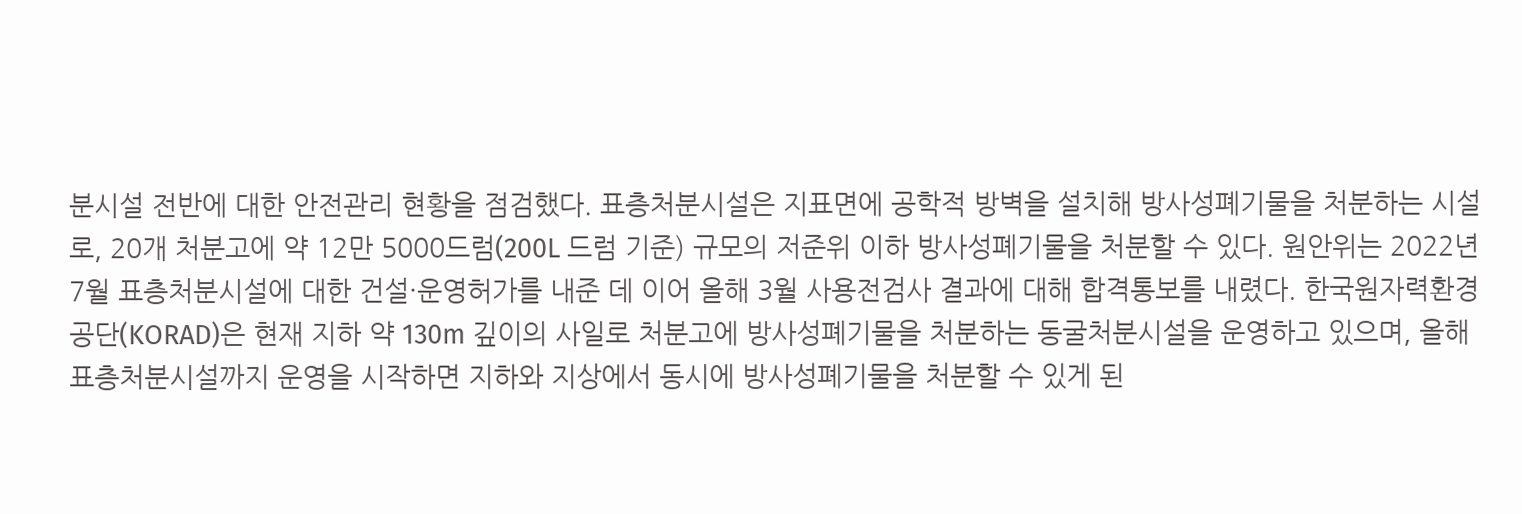분시설 전반에 대한 안전관리 현황을 점검했다. 표층처분시설은 지표면에 공학적 방벽을 설치해 방사성폐기물을 처분하는 시설로, 20개 처분고에 약 12만 5000드럼(200L 드럼 기준) 규모의 저준위 이하 방사성폐기물을 처분할 수 있다. 원안위는 2022년 7월 표층처분시설에 대한 건설·운영허가를 내준 데 이어 올해 3월 사용전검사 결과에 대해 합격통보를 내렸다. 한국원자력환경공단(KORAD)은 현재 지하 약 130m 깊이의 사일로 처분고에 방사성폐기물을 처분하는 동굴처분시설을 운영하고 있으며, 올해 표층처분시설까지 운영을 시작하면 지하와 지상에서 동시에 방사성폐기물을 처분할 수 있게 된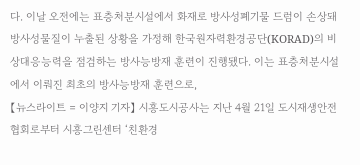다. 이날 오전에는 표층처분시설에서 화재로 방사성폐기물 드럼이 손상돼 방사성물질이 누출된 상황을 가정해 한국원자력환경공단(KORAD)의 비상대응능력을 점검하는 방사능방재 훈련이 진행됐다. 이는 표층처분시설에서 이뤄진 최초의 방사능방재 훈련으로,
【뉴스라이트 = 이양지 기자】 시흥도시공사는 지난 4월 21일 도시재생안전협회로부터 시흥그린센터 ‘친환경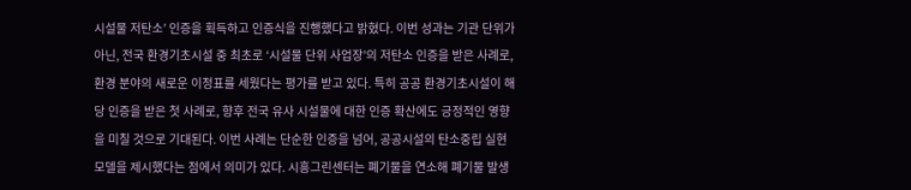시설물 저탄소’ 인증을 획득하고 인증식을 진행했다고 밝혔다. 이번 성과는 기관 단위가 아닌, 전국 환경기초시설 중 최초로 ‘시설물 단위 사업장’의 저탄소 인증을 받은 사례로, 환경 분야의 새로운 이정표를 세웠다는 평가를 받고 있다. 특히 공공 환경기초시설이 해당 인증을 받은 첫 사례로, 향후 전국 유사 시설물에 대한 인증 확산에도 긍정적인 영향을 미칠 것으로 기대된다. 이번 사례는 단순한 인증을 넘어, 공공시설의 탄소중립 실현 모델을 제시했다는 점에서 의미가 있다. 시흥그린센터는 폐기물을 연소해 폐기물 발생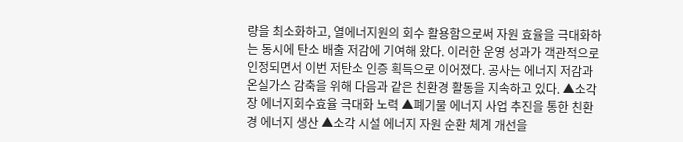량을 최소화하고, 열에너지원의 회수 활용함으로써 자원 효율을 극대화하는 동시에 탄소 배출 저감에 기여해 왔다. 이러한 운영 성과가 객관적으로 인정되면서 이번 저탄소 인증 획득으로 이어졌다. 공사는 에너지 저감과 온실가스 감축을 위해 다음과 같은 친환경 활동을 지속하고 있다. ▲소각장 에너지회수효율 극대화 노력 ▲폐기물 에너지 사업 추진을 통한 친환경 에너지 생산 ▲소각 시설 에너지 자원 순환 체계 개선을